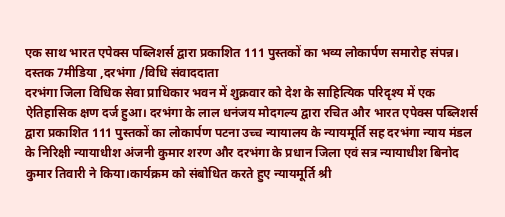एक साथ भारत एपेक्स पब्लिशर्स द्वारा प्रकाशित 111 पुस्तकों का भव्य लोकार्पण समारोह संपन्न।
दस्तक 7मीडिया ,दरभंगा /विधि संवाददाता
दरभंगा जिला विधिक सेवा प्राधिकार भवन में शुक्रवार को देश के साहित्यिक परिदृश्य में एक ऐतिहासिक क्षण दर्ज हुआ। दरभंगा के लाल धनंजय मोदगल्य द्वारा रचित और भारत एपेक्स पब्लिशर्स द्वारा प्रकाशित 111 पुस्तकों का लोकार्पण पटना उच्च न्यायालय के न्यायमूर्ति सह दरभंगा न्याय मंडल के निरिक्षी न्यायाधीश अंजनी कुमार शरण और दरभंगा के प्रधान जिला एवं सत्र न्यायाधीश बिनोद कुमार तिवारी ने किया।कार्यक्रम को संबोधित करते हुए न्यायमूर्ति श्री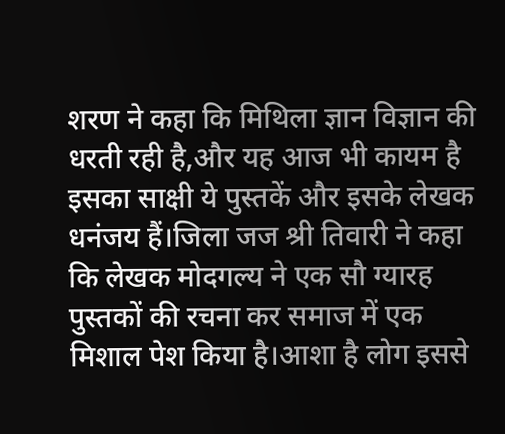शरण ने कहा कि मिथिला ज्ञान विज्ञान की धरती रही है,और यह आज भी कायम है इसका साक्षी ये पुस्तकें और इसके लेखक धनंजय हैं।जिला जज श्री तिवारी ने कहा कि लेखक मोदगल्य ने एक सौ ग्यारह पुस्तकों की रचना कर समाज में एक मिशाल पेश किया है।आशा है लोग इससे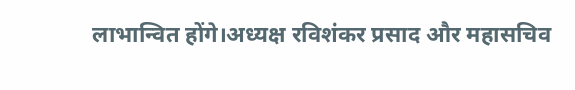लाभान्वित होंगे।अध्यक्ष रविशंकर प्रसाद और महासचिव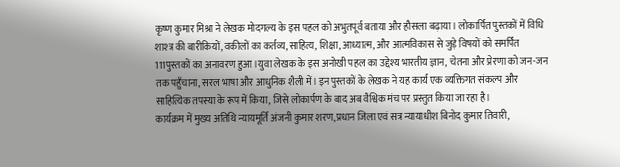कृष्ण कुमार मिश्रा ने लेखक मोदगल्य के इस पहल को अभुतपूर्व बताया और हौसला बढ़ाया। लोकार्पित पुस्तकों में विधि शाश्त्र की बारीकियों, वकीलों का कर्तव्य, साहित्य, शिक्षा, आध्यात्म, और आत्मविकास से जुड़े विषयों को समर्पित 111पुस्तकों का अनावरण हुआ।युवा लेखक के इस अनोखी पहल का उद्देश्य भारतीय ज्ञान, चेतना और प्रेरणा को जन-जन तक पहुँचाना, सरल भाषा और आधुनिक शैली में। इन पुस्तकों के लेखक ने यह कार्य एक व्यक्तिगत संकल्प और साहित्यिक तपस्या के रूप में किया, जिसे लोकार्पण के बाद अब वैश्विक मंच पर प्रस्तुत किया जा रहा है।
कार्यक्रम में मुख्य अतिथि न्यायमूर्ति अंजनी कुमार शरण,प्रधान जिला एवं सत्र न्यायाधीश बिनोद कुमार तिवारी,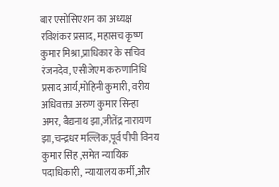बार एसोसिएशन का अध्यक्ष रविशंकर प्रसाद, महासच कृष्ण कुमार मिश्रा,प्राधिकार के सचिव रंजनदेव, एसीजेएम करुणानिधि प्रसाद आर्य,मोहिनी कुमारी, वरीय अधिवक्ता अरुण कुमार सिन्हा अमर, बैद्यनाथ झा,जीतेंद्र नारायण झा,चन्द्रधर मल्लिक,पूर्व पीपी विनय कुमार सिंह ,समेत न्यायिक पदाधिकारी, न्यायालय कर्मी,और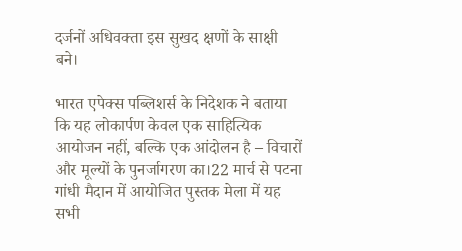दर्जनों अधिवक्ता इस सुखद क्षणों के साक्षी बने।

भारत एपेक्स पब्लिशर्स के निदेशक ने बताया कि यह लोकार्पण केवल एक साहित्यिक आयोजन नहीं, बल्कि एक आंदोलन है – विचारों और मूल्यों के पुनर्जागरण का।22 मार्च से पटना गांधी मैदान में आयोजित पुस्तक मेला में यह सभी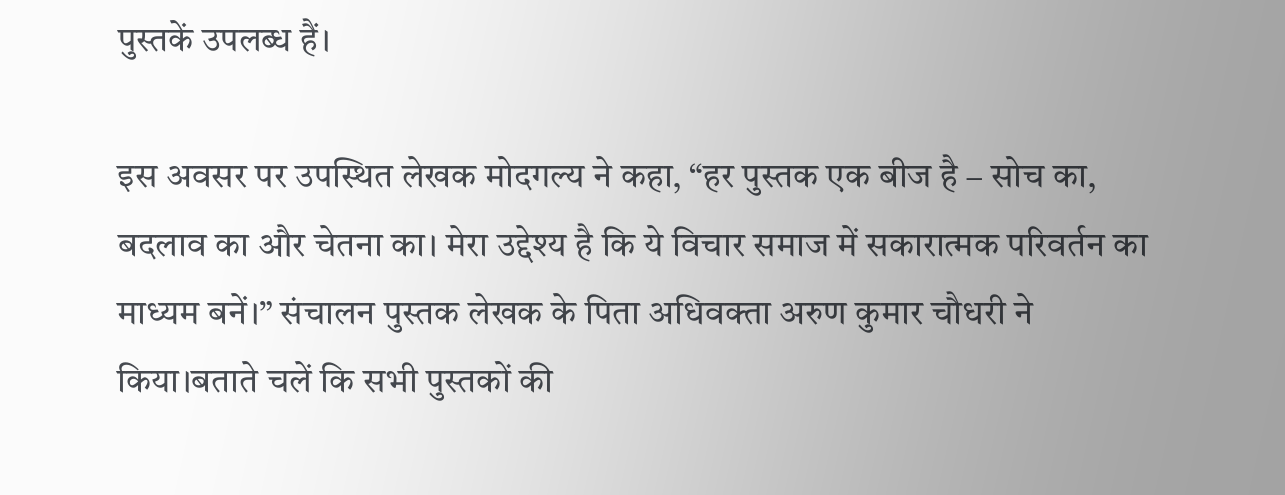पुस्तकें उपलब्ध हैं।

इस अवसर पर उपस्थित लेखक मोदगल्य ने कहा, “हर पुस्तक एक बीज है – सोच का, बदलाव का और चेतना का। मेरा उद्देश्य है कि ये विचार समाज में सकारात्मक परिवर्तन का माध्यम बनें।” संचालन पुस्तक लेखक के पिता अधिवक्ता अरुण कुमार चौधरी ने किया।बताते चलें कि सभी पुस्तकों की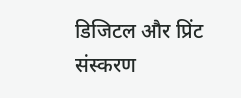डिजिटल और प्रिंट संस्करण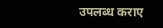उपलब्ध कराए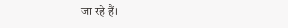जा रहे हैं।